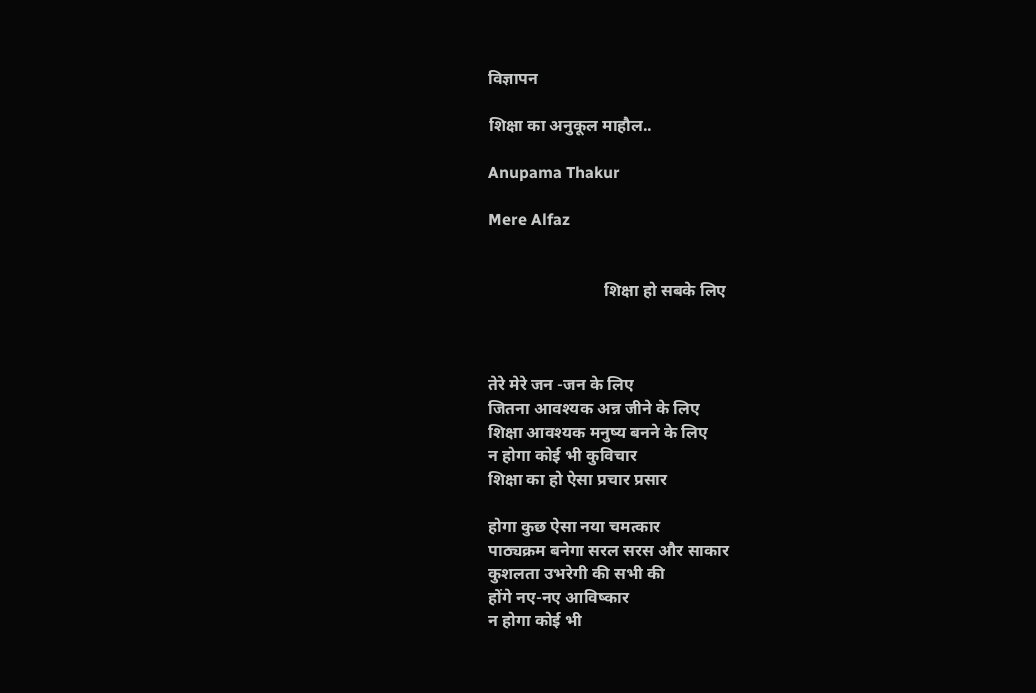विज्ञापन

शिक्षा का अनुकूल माहौल..

Anupama Thakur

Mere Alfaz


                            शिक्षा हो सबके लिए



तेरे मेरे जन -जन के लिए
जितना आवश्यक अन्न जीने के लिए
शिक्षा आवश्यक मनुष्य बनने के लिए
न होगा कोई भी कुविचार
शिक्षा का हो ऐसा प्रचार प्रसार

होगा कुछ ऐसा नया चमत्कार
पाठ्यक्रम बनेगा सरल सरस और साकार
कुशलता उभरेगी की सभी की
होंगे नए-नए आविष्कार
न होगा कोई भी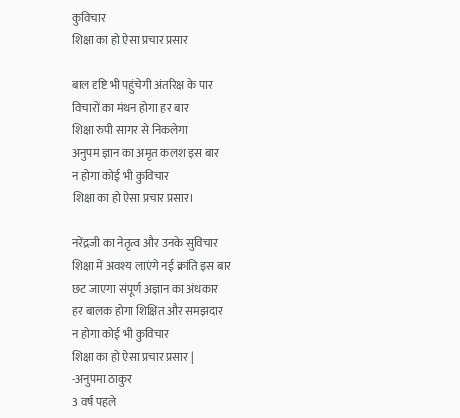कुविचार
शिक्षा का हो ऐसा प्रचार प्रसार

बाल दृष्टि भी पहुंचेगी अंतरिक्ष के पार
विचारों का मंथन होगा हर बार
शिक्षा रुपी सागर से निकलेगा
अनुपम ज्ञान का अमृत कलश इस बार
न होगा कोई भी कुविचार
शिक्षा का हो ऐसा प्रचार प्रसार।

नरेंद्रजी का नेतृत्व और उनके सुविचार
शिक्षा में अवश्य लाएंगे नई क्रांति इस बार
छट जाएगा संपूर्ण अज्ञान का अंधकार
हर बालक होगा शिक्षित और समझदार
न होगा कोई भी कुविचार
शिक्षा का हो ऐसा प्रचार प्रसार |
-अनुपमा ठाकुर
3 वर्ष पहले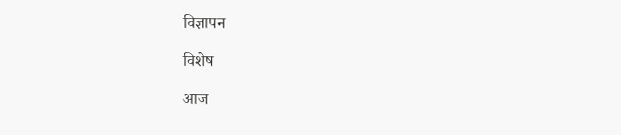विज्ञापन

विशेष

आज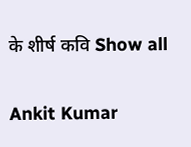के शीर्ष कवि Show all

Ankit Kumar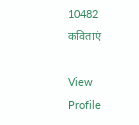10482 कविताएं

View Profile